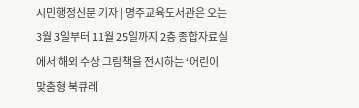시민행정신문 기자 | 명주교육도서관은 오는 3월 3일부터 11월 25일까지 2층 종합자료실에서 해외 수상 그림책을 전시하는 ‘어린이 맞춤형 북큐레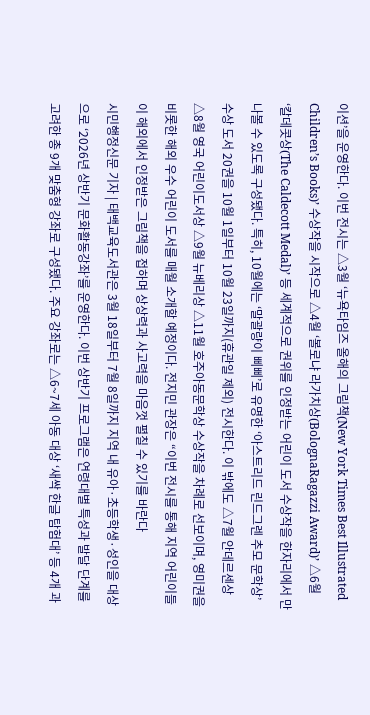이션’을 운영한다. 이번 전시는 △3월 ‘뉴욕타임즈 올해의 그림책(New York Times Best Illustrated Children’s Books)’ 수상작을 시작으로 △4월 ‘볼로냐 라가치상(BolognaRagazzi Award)’ △6월 ‘칼데콧상(The Caldecott Medal)’ 등 세계적으로 권위를 인정받는 어린이 도서 수상작을 한자리에서 만나볼 수 있도록 구성됐다. 특히, 10월에는 ‘말괄량이 삐삐’로 유명한 ‘아스트리드 린드그렌 추모 문학상’ 수상 도서 20권을 10월 1일부터 10월 23일까지(휴관일 제외) 전시한다. 이 밖에도 △7월 안데르센상 △8월 영국 어린이도서상 △9월 뉴베리상 △11월 호주아동문학상 수상작을 차례로 선보이며, 영미권을 비롯한 해외 우수 어린이 도서를 매월 소개할 예정이다. 전지민 관장은 “이번 전시를 통해 지역 어린이들이 해외에서 인정받은 그림책을 접하며 상상력과 사고력을 마음껏 펼칠 수 있기를 바란다
시민행정신문 기자 | 태백교육도서관은 3월 18일부터 7월 8일까지 지역 내 유아·초등학생·성인을 대상으로 ‘2026년 상반기 문화활동강좌’를 운영한다. 이번 상반기 프로그램은 연령대별 특성과 발달 단계를 고려한 총 9개 맞춤형 강좌로 구성됐다. 주요 강좌로는 △6~7세 아동 대상 ‘새싹 한글 탐험대’ 등 4개 과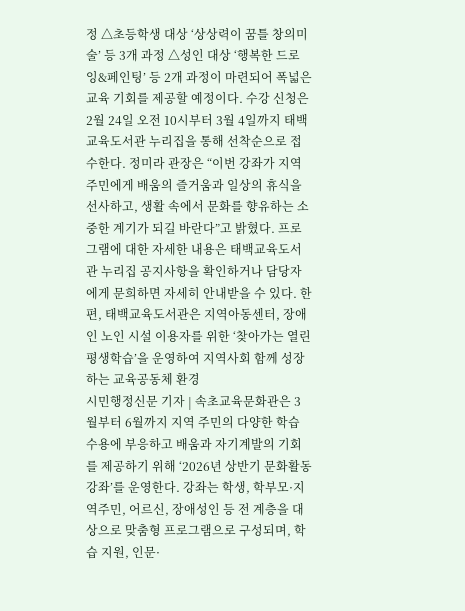정 △초등학생 대상 ‘상상력이 꿈틀 창의미술’ 등 3개 과정 △성인 대상 ‘행복한 드로잉&페인팅’ 등 2개 과정이 마련되어 폭넓은 교육 기회를 제공할 예정이다. 수강 신청은 2월 24일 오전 10시부터 3월 4일까지 태백교육도서관 누리집을 통해 선착순으로 접수한다. 정미라 관장은 “이번 강좌가 지역주민에게 배움의 즐거움과 일상의 휴식을 선사하고, 생활 속에서 문화를 향유하는 소중한 계기가 되길 바란다”고 밝혔다. 프로그램에 대한 자세한 내용은 태백교육도서관 누리집 공지사항을 확인하거나 담당자에게 문희하면 자세히 안내받을 수 있다. 한편, 태백교육도서관은 지역아동센터, 장애인 노인 시설 이용자를 위한 ‘찾아가는 열린 평생학습’을 운영하여 지역사회 함께 성장하는 교육공동체 환경
시민행정신문 기자 | 속초교육문화관은 3월부터 6월까지 지역 주민의 다양한 학습 수용에 부응하고 배움과 자기계발의 기회를 제공하기 위해 ‘2026년 상반기 문화활동강좌’를 운영한다. 강좌는 학생, 학부모·지역주민, 어르신, 장애성인 등 전 계층을 대상으로 맞춤형 프로그램으로 구성되며, 학습 지원, 인문·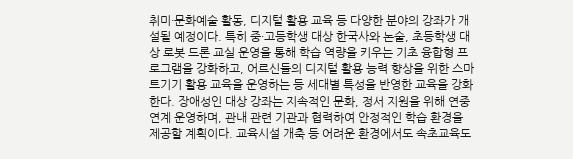취미·문화예술 활동, 디지털 활용 교육 등 다양한 분야의 강좌가 개설될 예정이다. 특히 중·고등학생 대상 한국사와 논술, 초등학생 대상 로봇 드론 교실 운영을 통해 학습 역량을 키우는 기초 융합형 프로그램을 강화하고, 어르신들의 디지털 활용 능력 향상을 위한 스마트기기 활용 교육을 운영하는 등 세대별 특성을 반영한 교육을 강화한다. 장애성인 대상 강좌는 지속적인 문화, 정서 지원을 위해 연중 연계 운영하며, 관내 관련 기관과 협력하여 안정적인 학습 환경을 제공할 계획이다. 교육시설 개축 등 어려운 환경에서도 속초교육도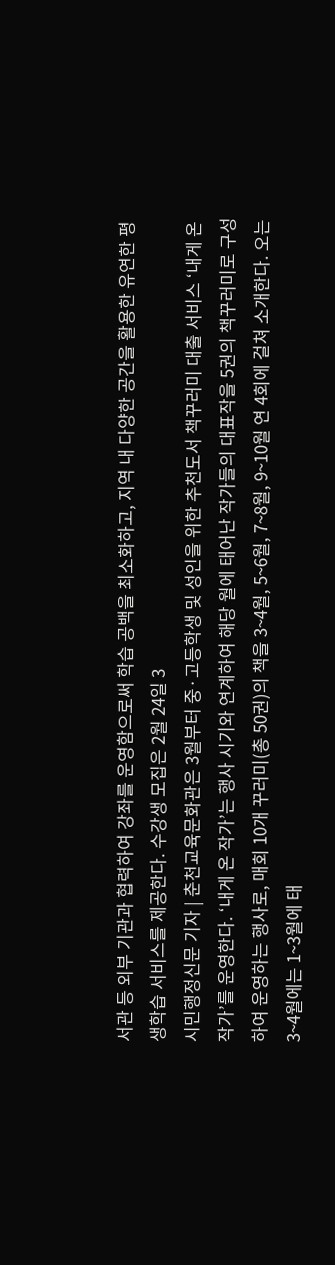서관 등 외부 기관과 협력하여 강좌를 운영함으로써 학습 공백을 최소화하고, 지역 내 다양한 공간을 활용한 유연한 평생학습 서비스를 제공한다. 수강생 모집은 2월 24일 3
시민행정신문 기자 | 춘천교육문화관은 3월부터 중·고등학생 및 성인을 위한 추천도서 책꾸러미 대출 서비스 ‘내게 온 작가’를 운영한다. ‘내게 온 작가’는 행사 시기와 연계하여 해당 월에 태어난 작가들의 대표작을 5권의 책꾸러미로 구성하여 운영하는 행사로, 매회 10개 꾸러미(총 50권)의 책을 3~4월, 5~6월, 7~8월, 9~10월 연 4회에 걸쳐 소개한다. 오는 3~4월에는 1~3월에 태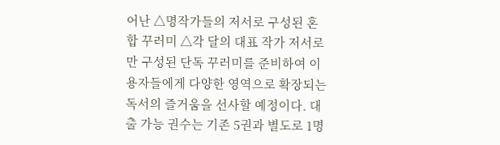어난 △명작가들의 저서로 구성된 혼합 꾸러미 △각 달의 대표 작가 저서로만 구성된 단독 꾸러미를 준비하여 이용자들에게 다양한 영역으로 확장되는 독서의 즐거움을 선사할 예정이다. 대출 가능 권수는 기존 5권과 별도로 1명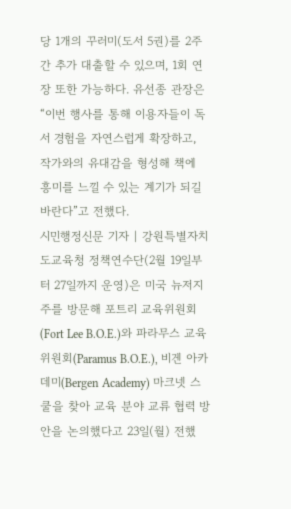당 1개의 꾸러미(도서 5권)를 2주간 추가 대출할 수 있으며, 1회 연장 또한 가능하다. 유선종 관장은 “이번 행사를 통해 이용자들이 독서 경험을 자연스럽게 확장하고, 작가와의 유대감을 형성해 책에 흥미를 느낄 수 있는 계기가 되길 바란다”고 전했다.
시민행정신문 기자 | 강원특별자치도교육청 정책연수단(2월 19일부터 27일까지 운영)은 미국 뉴저지주를 방문해 포트리 교육위원회(Fort Lee B.O.E.)와 파라무스 교육위원회(Paramus B.O.E.), 비겐 아카데미(Bergen Academy) 마크넷 스쿨을 찾아 교육 분야 교류 협력 방안을 논의했다고 23일(월) 전했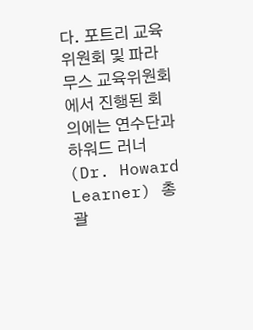다. 포트리 교육위원회 및 파라무스 교육위원회에서 진행된 회의에는 연수단과 하워드 러너(Dr. Howard Learner) 총괄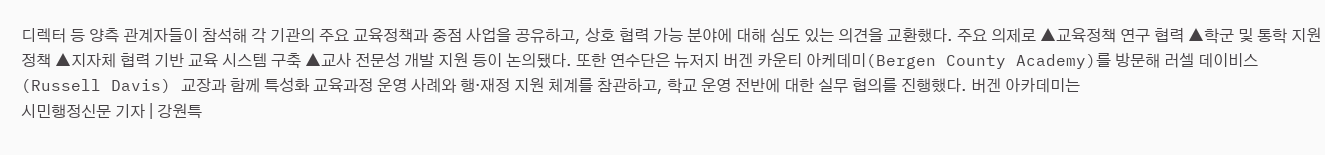디렉터 등 양측 관계자들이 참석해 각 기관의 주요 교육정책과 중점 사업을 공유하고, 상호 협력 가능 분야에 대해 심도 있는 의견을 교환했다. 주요 의제로 ▲교육정책 연구 협력 ▲학군 및 통학 지원 정책 ▲지자체 협력 기반 교육 시스템 구축 ▲교사 전문성 개발 지원 등이 논의됐다. 또한 연수단은 뉴저지 버겐 카운티 아케데미(Bergen County Academy)를 방문해 러셀 데이비스(Russell Davis) 교장과 함께 특성화 교육과정 운영 사례와 행·재정 지원 체계를 참관하고, 학교 운영 전반에 대한 실무 협의를 진행했다. 버겐 아카데미는
시민행정신문 기자 | 강원특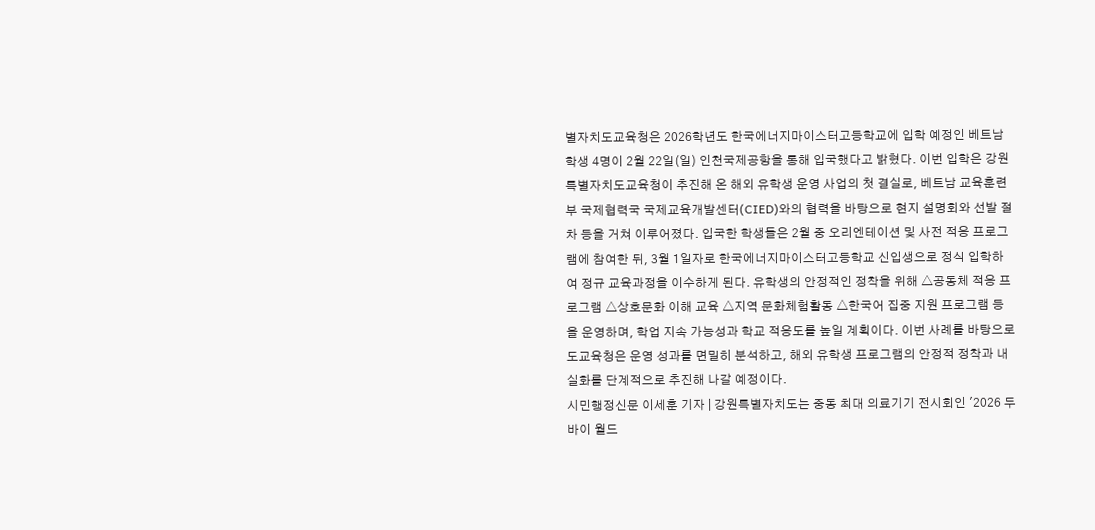별자치도교육청은 2026학년도 한국에너지마이스터고등학교에 입학 예정인 베트남 학생 4명이 2월 22일(일) 인천국제공항을 통해 입국했다고 밝혔다. 이번 입학은 강원특별자치도교육청이 추진해 온 해외 유학생 운영 사업의 첫 결실로, 베트남 교육훈련부 국제협력국 국제교육개발센터(CIED)와의 협력을 바탕으로 현지 설명회와 선발 절차 등을 거쳐 이루어졌다. 입국한 학생들은 2월 중 오리엔테이션 및 사전 적응 프로그램에 참여한 뒤, 3월 1일자로 한국에너지마이스터고등학교 신입생으로 정식 입학하여 정규 교육과정을 이수하게 된다. 유학생의 안정적인 정착을 위해 △공동체 적응 프로그램 △상호문화 이해 교육 △지역 문화체험활동 △한국어 집중 지원 프로그램 등을 운영하며, 학업 지속 가능성과 학교 적응도를 높일 계획이다. 이번 사례를 바탕으로 도교육청은 운영 성과를 면밀히 분석하고, 해외 유학생 프로그램의 안정적 정착과 내실화를 단계적으로 추진해 나갈 예정이다.
시민행정신문 이세훈 기자 | 강원특별자치도는 중동 최대 의료기기 전시회인 '2026 두바이 월드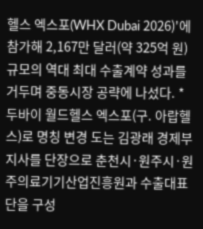헬스 엑스포(WHX Dubai 2026)'에 참가해 2,167만 달러(약 325억 원) 규모의 역대 최대 수출계약 성과를 거두며 중동시장 공략에 나섰다. * 두바이 월드헬스 엑스포(구. 아랍헬스)로 명칭 변경 도는 김광래 경제부지사를 단장으로 춘천시·원주시·원주의료기기산업진흥원과 수출대표단을 구성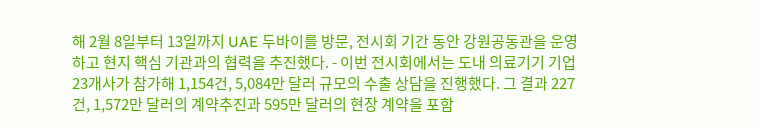해 2월 8일부터 13일까지 UAE 두바이를 방문, 전시회 기간 동안 강원공동관을 운영하고 현지 핵심 기관과의 협력을 추진했다. - 이번 전시회에서는 도내 의료기기 기업 23개사가 참가해 1,154건, 5,084만 달러 규모의 수출 상담을 진행했다. 그 결과 227건, 1,572만 달러의 계약추진과 595만 달러의 현장 계약을 포함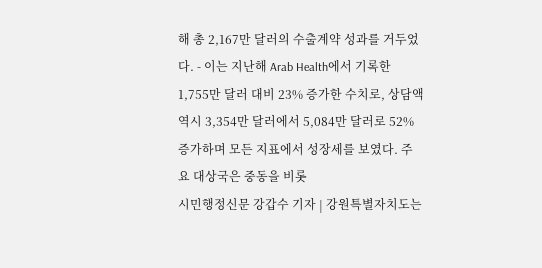해 총 2,167만 달러의 수출계약 성과를 거두었다. - 이는 지난해 Arab Health에서 기록한 1,755만 달러 대비 23% 증가한 수치로, 상담액 역시 3,354만 달러에서 5,084만 달러로 52% 증가하며 모든 지표에서 성장세를 보였다. 주요 대상국은 중동을 비롯
시민행정신문 강갑수 기자 | 강원특별자치도는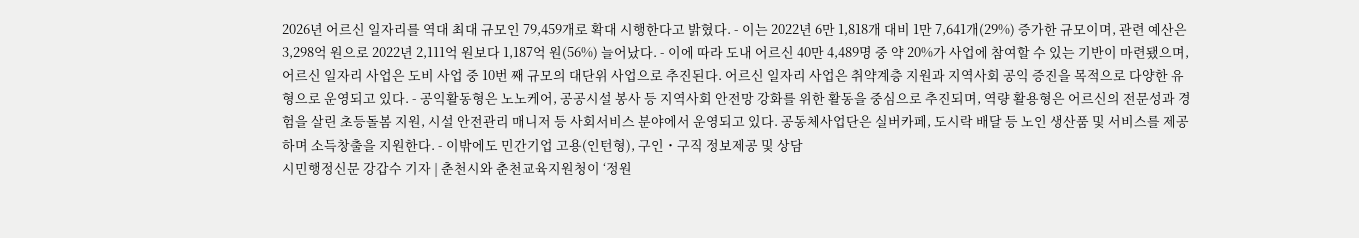2026년 어르신 일자리를 역대 최대 규모인 79,459개로 확대 시행한다고 밝혔다. - 이는 2022년 6만 1,818개 대비 1만 7,641개(29%) 증가한 규모이며, 관련 예산은 3,298억 원으로 2022년 2,111억 원보다 1,187억 원(56%) 늘어났다. - 이에 따라 도내 어르신 40만 4,489명 중 약 20%가 사업에 참여할 수 있는 기반이 마련됐으며, 어르신 일자리 사업은 도비 사업 중 10번 째 규모의 대단위 사업으로 추진된다. 어르신 일자리 사업은 취약계층 지원과 지역사회 공익 증진을 목적으로 다양한 유형으로 운영되고 있다. - 공익활동형은 노노케어, 공공시설 봉사 등 지역사회 안전망 강화를 위한 활동을 중심으로 추진되며, 역량 활용형은 어르신의 전문성과 경험을 살린 초등돌봄 지원, 시설 안전관리 매니저 등 사회서비스 분야에서 운영되고 있다. 공동체사업단은 실버카페, 도시락 배달 등 노인 생산품 및 서비스를 제공하며 소득창출을 지원한다. - 이밖에도 민간기업 고용(인턴형), 구인・구직 정보제공 및 상담
시민행정신문 강갑수 기자 | 춘천시와 춘천교육지원청이 ‘정원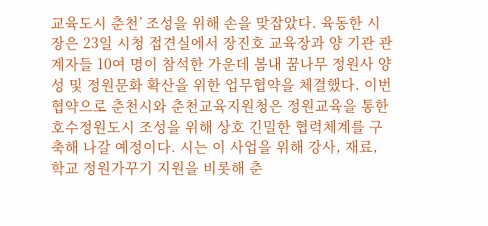교육도시 춘천’ 조성을 위해 손을 맞잡았다. 육동한 시장은 23일 시청 접견실에서 장진호 교육장과 양 기관 관계자들 10여 명이 참석한 가운데 봄내 꿈나무 정원사 양성 및 정원문화 확산을 위한 업무협약을 체결했다. 이번 협약으로 춘천시와 춘천교육지원청은 정원교육을 통한 호수정원도시 조성을 위해 상호 긴밀한 협력체계를 구축해 나갈 예정이다. 시는 이 사업을 위해 강사, 재료, 학교 정원가꾸기 지원을 비롯해 춘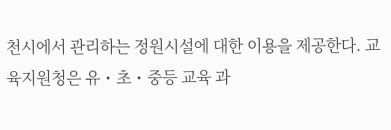천시에서 관리하는 정원시설에 대한 이용을 제공한다. 교육지원청은 유・초・중등 교육 과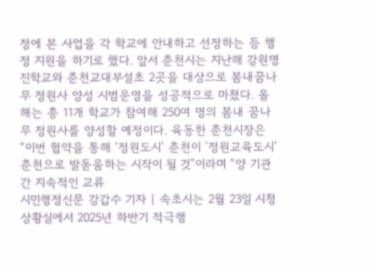정에 본 사업을 각 학교에 안내하고 선정하는 등 행정 지원을 하기로 했다. 앞서 춘천시는 지난해 강원명진학교와 춘천교대부설초 2곳을 대상으로 봄내꿈나무 정원사 양성 시범운영을 성공적으로 마쳤다. 올해는 총 11개 학교가 참여해 250여 명의 봄내 꿈나무 정원사를 양성할 예정이다. 육동한 춘천시장은 “이번 협약을 통해 ‘정원도시’ 춘천이 ‘정원교육도시’ 춘천으로 발돋움하는 시작이 될 것”이라며 “양 기관 간 지속적인 교류
시민행정신문 강갑수 기자 | 속초시는 2월 23일 시청 상황실에서 2025년 하반기 적극행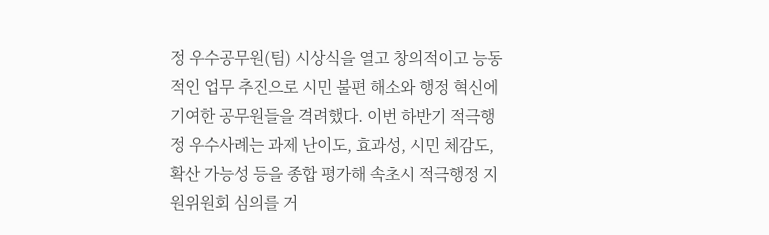정 우수공무원(팀) 시상식을 열고 창의적이고 능동적인 업무 추진으로 시민 불편 해소와 행정 혁신에 기여한 공무원들을 격려했다. 이번 하반기 적극행정 우수사례는 과제 난이도, 효과성, 시민 체감도, 확산 가능성 등을 종합 평가해 속초시 적극행정 지원위원회 심의를 거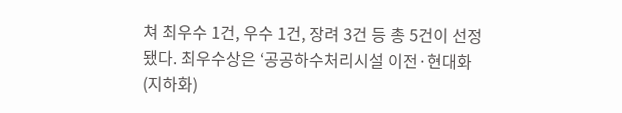쳐 최우수 1건, 우수 1건, 장려 3건 등 총 5건이 선정됐다. 최우수상은 ‘공공하수처리시설 이전·현대화(지하화)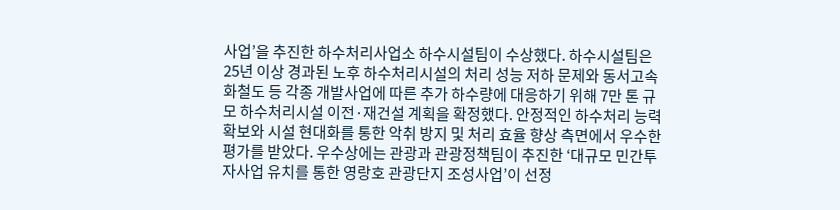사업’을 추진한 하수처리사업소 하수시설팀이 수상했다. 하수시설팀은 25년 이상 경과된 노후 하수처리시설의 처리 성능 저하 문제와 동서고속화철도 등 각종 개발사업에 따른 추가 하수량에 대응하기 위해 7만 톤 규모 하수처리시설 이전·재건설 계획을 확정했다. 안정적인 하수처리 능력 확보와 시설 현대화를 통한 악취 방지 및 처리 효율 향상 측면에서 우수한 평가를 받았다. 우수상에는 관광과 관광정책팀이 추진한 ‘대규모 민간투자사업 유치를 통한 영랑호 관광단지 조성사업’이 선정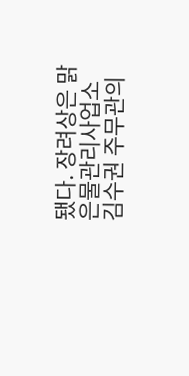됐다. 장려상은 맑은물관리사업소 김수권 주무관의